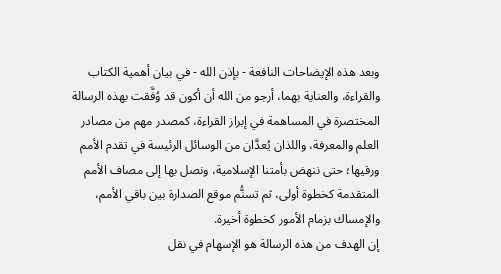وبعد هذه الإيضاحات النافعة - بإذن الله - في بيان أهمية الكتاب والقراءة، والعناية بهما، أرجو من الله أن أكون قد وُفَّقت بهذه الرسالة المختصرة في المساهمة في إبراز القراءة، كمصدر مهم من مصادر العلم والمعرفة، واللذان يُعدَّان من الوسائل الرئيسة في تقدم الأمم ورقيها؛ حتى ننهض بأمتنا الإسلامية، ونصل بها إلى مصاف الأمم المتقدمة كخطوة أولى، ثم تسنُّم موقع الصدارة بين باقي الأمم، والإمساك بزمام الأمور كخطوة أخيرة.
إن الهدف من هذه الرسالة هو الإسهام في نقل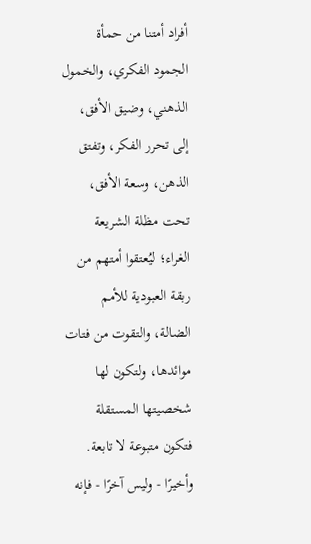أفراد أمتنا من حمأة الجمود الفكري، والخمول الذهني، وضيق الأفق، إلى تحرر الفكر، وتفتق الذهن، وسعة الأفق، تحت مظلة الشريعة الغراء؛ ليُعتقوا أمتهم من ربقة العبودية للأمم الضالة، والتقوت من فتات موائدها، ولتكون لها شخصيتها المستقلة فتكون متبوعة لا تابعة.
وأخيرًا - وليس آخرًا - فإنه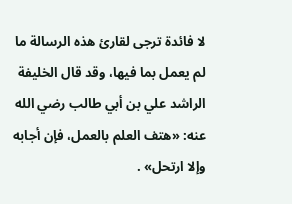لا فائدة ترجى لقارئ هذه الرسالة ما لم يعمل بما فيها، وقد قال الخليفة الراشد علي بن أبي طالب رضي الله عنه: «هتف العلم بالعمل، فإن أجابه وإلا ارتحل» .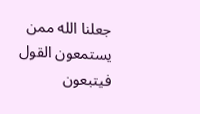جعلنا الله ممن يستمعون القول فيتبعون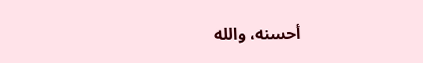أحسنه، والله